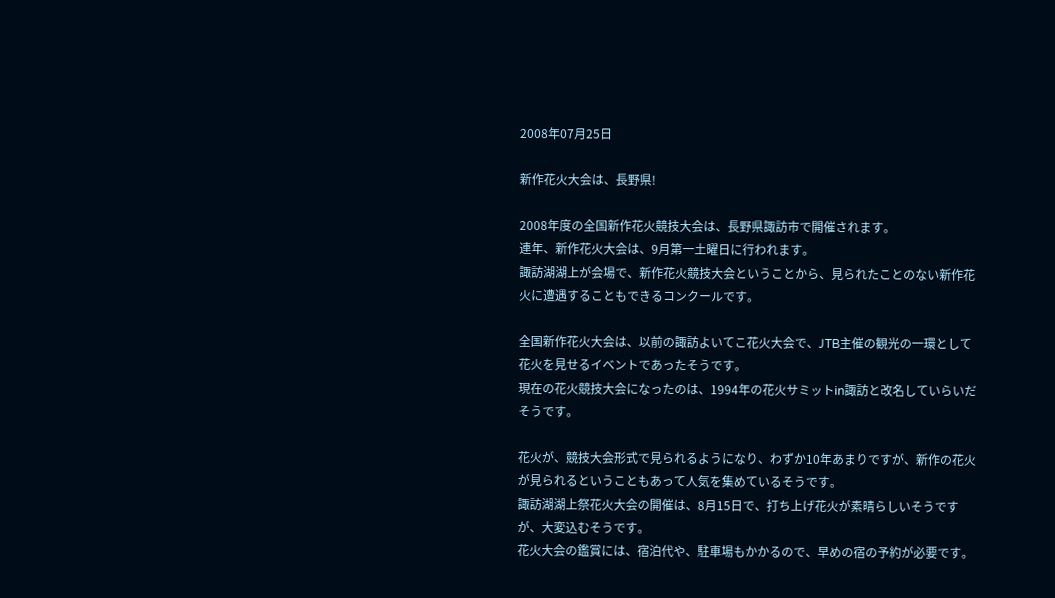2008年07月25日

新作花火大会は、長野県!

2008年度の全国新作花火競技大会は、長野県諏訪市で開催されます。
連年、新作花火大会は、9月第一土曜日に行われます。
諏訪湖湖上が会場で、新作花火競技大会ということから、見られたことのない新作花火に遭遇することもできるコンクールです。

全国新作花火大会は、以前の諏訪よいてこ花火大会で、JTB主催の観光の一環として花火を見せるイベントであったそうです。
現在の花火競技大会になったのは、1994年の花火サミットin諏訪と改名していらいだそうです。

花火が、競技大会形式で見られるようになり、わずか10年あまりですが、新作の花火が見られるということもあって人気を集めているそうです。
諏訪湖湖上祭花火大会の開催は、8月15日で、打ち上げ花火が素晴らしいそうですが、大変込むそうです。
花火大会の鑑賞には、宿泊代や、駐車場もかかるので、早めの宿の予約が必要です。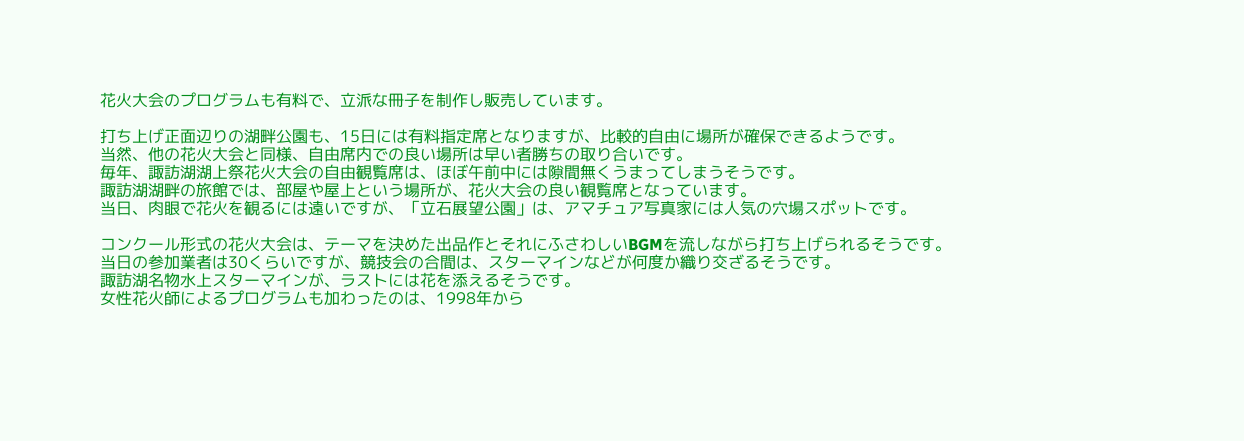花火大会のプログラムも有料で、立派な冊子を制作し販売しています。

打ち上げ正面辺りの湖畔公園も、15日には有料指定席となりますが、比較的自由に場所が確保できるようです。
当然、他の花火大会と同様、自由席内での良い場所は早い者勝ちの取り合いです。
毎年、諏訪湖湖上祭花火大会の自由観覧席は、ほぼ午前中には隙間無くうまってしまうそうです。
諏訪湖湖畔の旅館では、部屋や屋上という場所が、花火大会の良い観覧席となっています。
当日、肉眼で花火を観るには遠いですが、「立石展望公園」は、アマチュア写真家には人気の穴場スポットです。

コンクール形式の花火大会は、テーマを決めた出品作とそれにふさわしいBGMを流しながら打ち上げられるそうです。
当日の参加業者は30くらいですが、競技会の合間は、スターマインなどが何度か織り交ざるそうです。
諏訪湖名物水上スターマインが、ラストには花を添えるそうです。
女性花火師によるプログラムも加わったのは、1998年から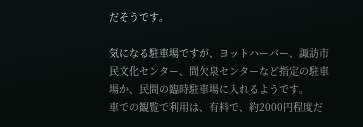だそうです。

気になる駐車場ですが、ヨットハーバー、諏訪市民文化センター、間欠泉センターなど指定の駐車場か、民間の臨時駐車場に入れるようです。
車での観覧で利用は、有料で、約2000円程度だ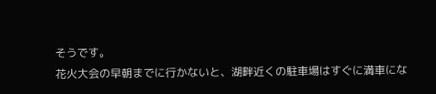そうです。
花火大会の早朝までに行かないと、湖畔近くの駐車場はすぐに満車にな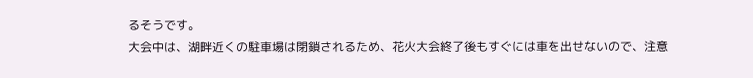るそうです。
大会中は、湖畔近くの駐車場は閉鎖されるため、花火大会終了後もすぐには車を出せないので、注意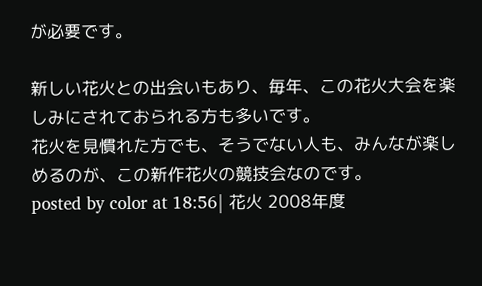が必要です。

新しい花火との出会いもあり、毎年、この花火大会を楽しみにされておられる方も多いです。
花火を見慣れた方でも、そうでない人も、みんなが楽しめるのが、この新作花火の競技会なのです。
posted by color at 18:56| 花火 2008年度